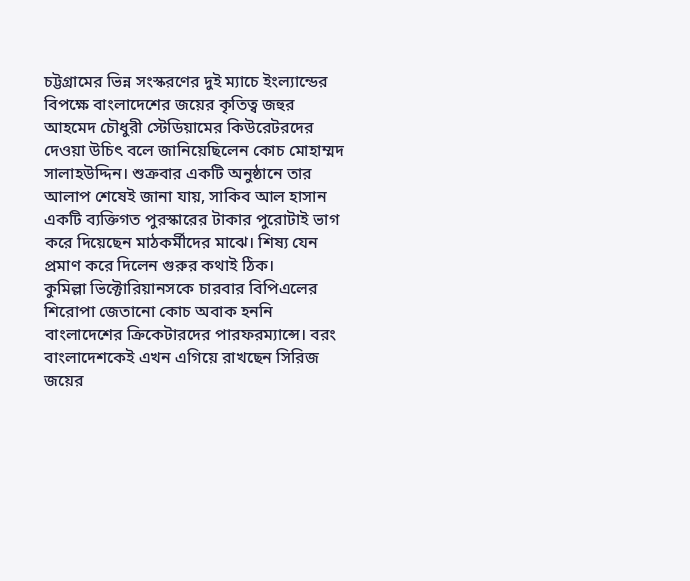চট্টগ্রামের ভিন্ন সংস্করণের দুই ম্যাচে ইংল্যান্ডের বিপক্ষে বাংলাদেশের জয়ের কৃতিত্ব জহুর আহমেদ চৌধুরী স্টেডিয়ামের কিউরেটরদের দেওয়া উচিৎ বলে জানিয়েছিলেন কোচ মোহাম্মদ সালাহউদ্দিন। শুক্রবার একটি অনুষ্ঠানে তার আলাপ শেষেই জানা যায়, সাকিব আল হাসান একটি ব্যক্তিগত পুরস্কারের টাকার পুরোটাই ভাগ করে দিয়েছেন মাঠকর্মীদের মাঝে। শিষ্য যেন প্রমাণ করে দিলেন গুরুর কথাই ঠিক।
কুমিল্লা ভিক্টোরিয়ানসকে চারবার বিপিএলের শিরোপা জেতানো কোচ অবাক হননি বাংলাদেশের ক্রিকেটারদের পারফরম্যান্সে। বরং বাংলাদেশকেই এখন এগিয়ে রাখছেন সিরিজ জয়ের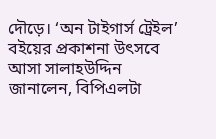দৌড়ে। ‘অন টাইগার্স ট্রেইল’ বইয়ের প্রকাশনা উৎসবে আসা সালাহউদ্দিন জানালেন, বিপিএলটা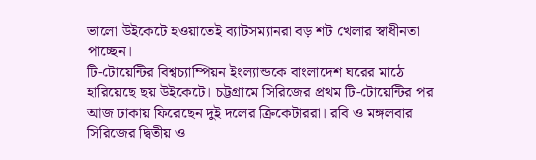ভালো উইকেটে হওয়াতেই ব্যাটসম্যানরা বড় শট খেলার স্বাধীনতা পাচ্ছেন।
টি-টোয়েন্টির বিশ্বচ্যাম্পিয়ন ইংল্যান্ডকে বাংলাদেশ ঘরের মাঠে হারিয়েছে ছয় উইকেটে। চট্টগ্রামে সিরিজের প্রথম টি-টোয়েন্টির পর আজ ঢাকায় ফিরেছেন দুই দলের ক্রিকেটাররা। রবি ও মঙ্গলবার সিরিজের দ্বিতীয় ও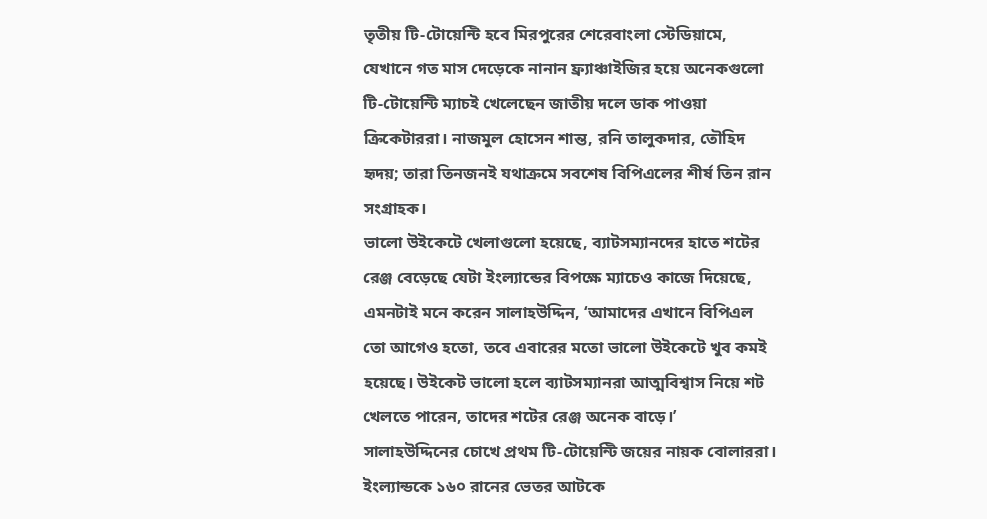তৃতীয় টি-টোয়েন্টি হবে মিরপুরের শেরেবাংলা স্টেডিয়ামে, যেখানে গত মাস দেড়েকে নানান ফ্র্যাঞ্চাইজির হয়ে অনেকগুলো টি-টোয়েন্টি ম্যাচই খেলেছেন জাতীয় দলে ডাক পাওয়া ক্রিকেটাররা। নাজমুল হোসেন শান্ত, রনি তালুকদার, তৌহিদ হৃদয়; তারা তিনজনই যথাক্রমে সবশেষ বিপিএলের শীর্ষ তিন রান সংগ্রাহক।
ভালো উইকেটে খেলাগুলো হয়েছে, ব্যাটসম্যানদের হাতে শটের রেঞ্জ বেড়েছে যেটা ইংল্যান্ডের বিপক্ষে ম্যাচেও কাজে দিয়েছে, এমনটাই মনে করেন সালাহউদ্দিন, ‘আমাদের এখানে বিপিএল তো আগেও হতো, তবে এবারের মতো ভালো উইকেটে খুব কমই হয়েছে। উইকেট ভালো হলে ব্যাটসম্যানরা আত্মবিশ্বাস নিয়ে শট খেলতে পারেন, তাদের শটের রেঞ্জ অনেক বাড়ে।’
সালাহউদ্দিনের চোখে প্রথম টি-টোয়েন্টি জয়ের নায়ক বোলাররা। ইংল্যান্ডকে ১৬০ রানের ভেতর আটকে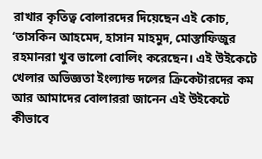রাখার কৃতিত্ব বোলারদের দিয়েছেন এই কোচ, ‘তাসকিন আহমেদ, হাসান মাহমুদ, মোস্তাফিজুর রহমানরা খুব ভালো বোলিং করেছেন। এই উইকেটে খেলার অভিজ্ঞতা ইংল্যান্ড দলের ক্রিকেটারদের কম আর আমাদের বোলাররা জানেন এই উইকেটে কীভাবে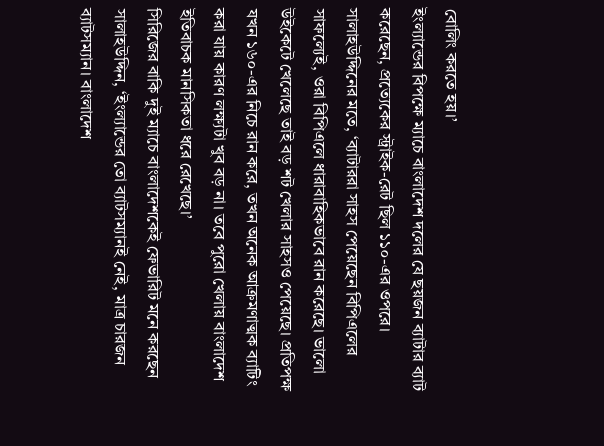বোলিং করতে হয়।’
ইংল্যান্ডের বিপক্ষে ম্যাচে বাংলাদেশ দলের যে ছয়জন ব্যাটার ব্যাট করেছেন, প্রত্যেকের স্ট্রাইক-রেট ছিল ১১০-এর ওপরে। সালাহউদ্দিনের মতে, ‘ব্যাটাররা সাহস পেয়েছেন বিপিএলের সাফল্যেই, ওরা বিপিএলে ধারাবাহিকভাবে রান করেছে। ভালো উইকেটে খেলেছে তাই বড় শট খেলার সাহসও পেয়েছে। প্রতিপক্ষ যখন ১৬০-এর নিচে রান করে, তখন অনেক আক্রমণাত্মক ব্যাটিং করা যায় কারণ লক্ষ্যটা খুব বড় না। তবে পুরো খেলায় বাংলাদেশ ইতিবাচক মানসিকতা ধরে রেখেছে।’
সিরিজের বাকি দুই ম্যাচে বাংলাদেশকেই ফেভারিট মনে করছেন সালাহউদ্দিন, ‘ইংল্যান্ডের তো ব্যাটসম্যানই নেই, মাত্র চারজন ব্যাটসম্যান। বাংলাদেশ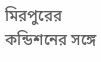মিরপুরের কন্ডিশনের সঙ্গে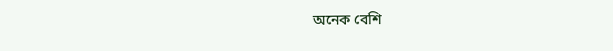অনেক বেশি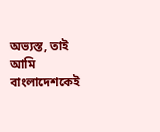অভ্যস্ত, তাই আমি বাংলাদেশকেই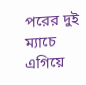পরের দুই ম্যাচে এগিয়ে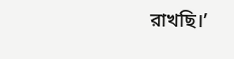রাখছি।’